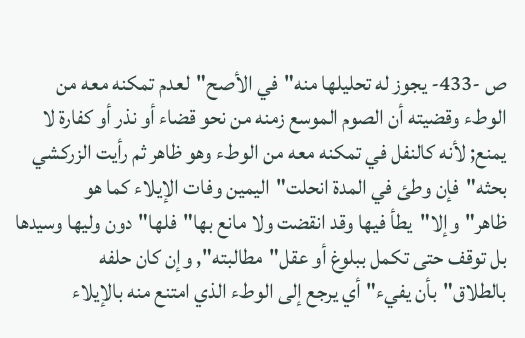ص -433- يجوز له تحليلها منه"في الأصح"لعدم تمكنه معه من الوطء وقضيته أن الصوم الموسع زمنه من نحو قضاء أو نذر أو كفارة لا يمنع; لأنه كالنفل في تمكنه معه من الوطء وهو ظاهر ثم رأيت الزركشي بحثه"فإن وطئ في المدة انحلت"اليمين وفات الإيلاء كما هو ظاهر"وإلا"يطأ فيها وقد انقضت ولا مانع بها"فلها"دون وليها وسيدها بل توقف حتى تكمل ببلوغ أو عقل"مطالبته", وإن كان حلفه بالطلاق"بأن يفيء"أي يرجع إلى الوطء الذي امتنع منه بالإيلاء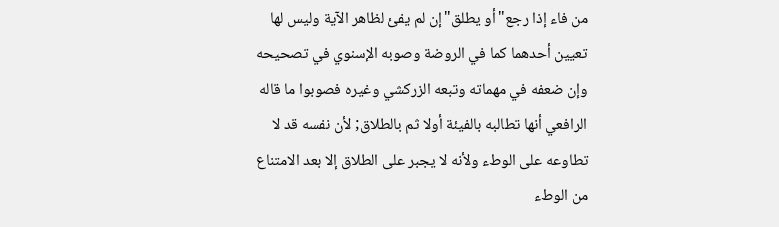من فاء إذا رجع"أو يطلق"إن لم يفئ لظاهر الآية وليس لها تعيين أحدهما كما في الروضة وصوبه الإسنوي في تصحيحه وإن ضعفه في مهماته وتبعه الزركشي وغيره فصوبوا ما قاله الرافعي أنها تطالبه بالفيئة أولا ثم بالطلاق; لأن نفسه قد لا تطاوعه على الوطء ولأنه لا يجبر على الطلاق إلا بعد الامتناع من الوطء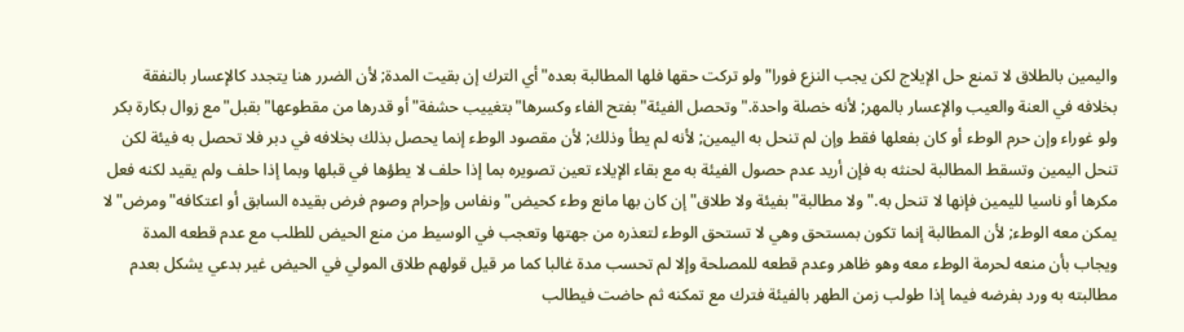واليمين بالطلاق لا تمنع حل الإيلاج لكن يجب النزع فورا"ولو تركت حقها فلها المطالبة بعده"أي الترك إن بقيت المدة; لأن الضرر هنا يتجدد كالإعسار بالنفقة بخلافه في العنة والعيب والإعسار بالمهر; لأنه خصلة واحدة."وتحصل الفيئة"بفتح الفاء وكسرها"بتغييب حشفة"أو قدرها من مقطوعها"بقبل"مع زوال بكارة بكر ولو غوراء وإن حرم الوطء أو كان بفعلها فقط وإن لم تنحل به اليمين; لأنه لم يطأ وذلك; لأن مقصود الوطء إنما يحصل بذلك بخلافه في دبر فلا تحصل به فيئة لكن تنحل اليمين وتسقط المطالبة لحنثه به فإن أريد عدم حصول الفيئة به مع بقاء الإيلاء تعين تصويره بما إذا حلف لا يطؤها في قبلها وبما إذا حلف ولم يقيد لكنه فعل مكرها أو ناسيا لليمين فإنها لا تنحل به."ولا مطالبة"بفيئة ولا طلاق"إن كان بها مانع وطء كحيض"ونفاس وإحرام وصوم فرض بقيده السابق أو اعتكافه"ومرض"لا يمكن معه الوطء; لأن المطالبة إنما تكون بمستحق وهي لا تستحق الوطء لتعذره من جهتها وتعجب في الوسيط من منع الحيض للطلب مع عدم قطعه المدة ويجاب بأن منعه لحرمة الوطء معه وهو ظاهر وعدم قطعه للمصلحة وإلا لم تحسب مدة غالبا كما مر قيل قولهم طلاق المولي في الحيض غير بدعي يشكل بعدم مطالبته به ورد بفرضه فيما إذا طولب زمن الطهر بالفيئة فترك مع تمكنه ثم حاضت فيطالب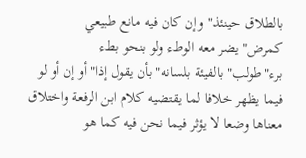بالطلاق حينئذ"وإن كان فيه مانع طبيعي كمرض"يضر معه الوطء ولو بنحو بطء برء"طولب"بالفيئة بلسانه"بأن يقول إذا"أو إن أو لو فيما يظهر خلافا لما يقتضيه كلام ابن الرفعة واختلاق معناها وضعا لا يؤثر فيما نحن فيه كما هو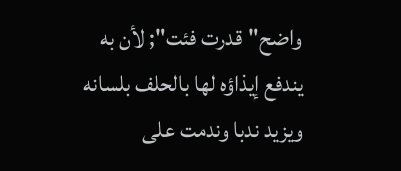واضح"قدرت فئت"; لأن به يندفع إيذاؤه لها بالحلف بلسانه ويزيد ندبا وندمت على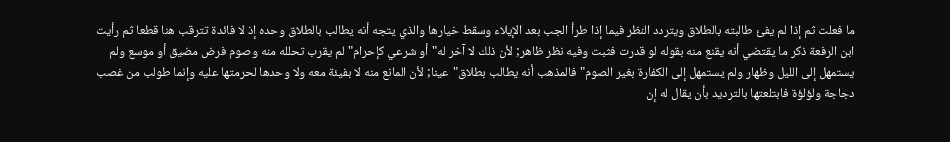ما فعلت ثم إذا لم يفئ طالبته بالطلاق ويتردد النظر فيما إذا طرأ الجب بعد الإيلاء وسقط خيارها والذي يتجه أنه يطالب بالطلاق وحده إذ لا فائدة تترقب هنا قطعا ثم رأيت ابن الرفعة ذكر ما يقتضي أنه يقنع منه بقوله لو قدرت فثبت وفيه نظر ظاهر; لأن ذلك لا آخر له"أو شرعي كإحرام"لم يقرب تحلله منه وصوم فرض مضيق أو موسع ولم يستمهل إلى الليل وظهار ولم يستمهل إلى الكفارة بغير الصوم"فالمذهب أنه يطالب بطلاق"عينا; لأن المانع منه لا بفيئة معه ولا وحدها لحرمتها عليه وإنما طولب من غصب دجاجة ولؤلؤة فابتلعتها بالترديد بأن يقال له إن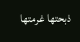ذبحتها غرمتها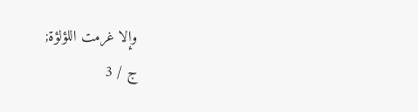وإلا غرمت اللؤلؤة;
ج / 3